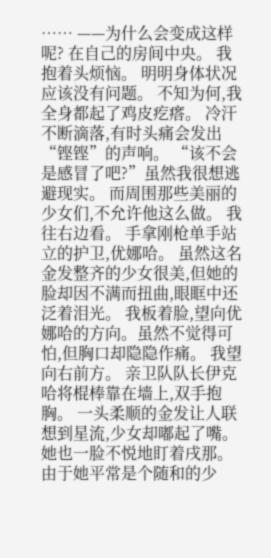…… ——为什么会变成这样呢? 在自己的房间中央。 我抱着头烦恼。 明明身体状况应该没有问题。 不知为何,我全身都起了鸡皮疙瘩。 冷汗不断滴落,有时头痛会发出“铿铿”的声响。 “该不会是感冒了吧?”虽然我很想逃避现实。 而周围那些美丽的少女们,不允许他这么做。 我往右边看。 手拿刚枪单手站立的护卫,优娜哈。 虽然这名金发整齐的少女很美,但她的脸却因不满而扭曲,眼眶中还泛着泪光。 我板着脸,望向优娜哈的方向。虽然不觉得可怕,但胸口却隐隐作痛。 我望向右前方。 亲卫队队长伊克哈将棍棒靠在墙上,双手抱胸。 一头柔顺的金发让人联想到星流,少女却嘟起了嘴。 她也一脸不悦地盯着戌那。由于她平常是个随和的少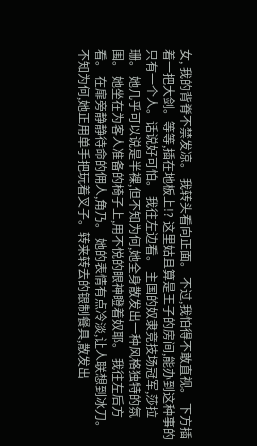女, 我的背脊不禁发凉。 我转头看向正面。 不过,我怕得不敢直视。 下方插着一把大剑。等等,插在地板上!? 这里姑且算是王子的房间,能办到这种事的只有一个人。话说好可怕。 我往左边看。 主国的奴隶竞技场冠军,莎拉珊。 她几乎可以说是半裸,但不知为何,她全身散发出一种风格独特的氛围。 她坐在为客人准备的椅子上,用不悦的眼神瞪着奴耶。 我往左后方看。 在扉旁静静待命的佣人,角乃。 她的表情有点冷淡,让人联想到冰刀。 不知为何,她正用单手把玩着叉子。转来转去的银制餐具,散发出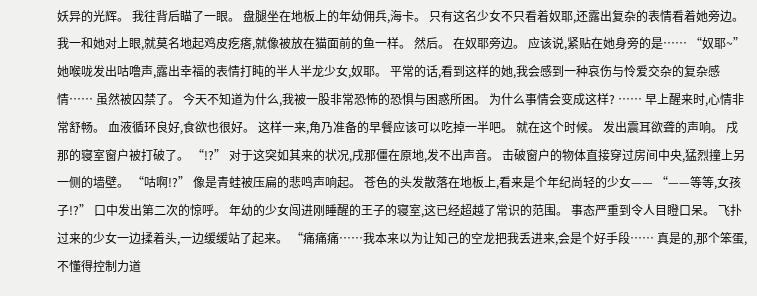妖异的光辉。 我往背后瞄了一眼。 盘腿坐在地板上的年幼佣兵,海卡。 只有这名少女不只看着奴耶,还露出复杂的表情看着她旁边。 我一和她对上眼,就莫名地起鸡皮疙瘩,就像被放在猫面前的鱼一样。 然后。 在奴耶旁边。 应该说,紧贴在她身旁的是…… “奴耶~” 她喉咙发出咕噜声,露出幸福的表情打盹的半人半龙少女,奴耶。 平常的话,看到这样的她,我会感到一种哀伤与怜爱交杂的复杂感情…… 虽然被囚禁了。 今天不知道为什么,我被一股非常恐怖的恐惧与困惑所困。 为什么事情会变成这样? …… 早上醒来时,心情非常舒畅。 血液循环良好,食欲也很好。 这样一来,角乃准备的早餐应该可以吃掉一半吧。 就在这个时候。 发出震耳欲聋的声响。 戌那的寝室窗户被打破了。 “!?” 对于这突如其来的状况,戌那僵在原地,发不出声音。 击破窗户的物体直接穿过房间中央,猛烈撞上另一侧的墙壁。 “咕啊!?” 像是青蛙被压扁的悲鸣声响起。 苍色的头发散落在地板上,看来是个年纪尚轻的少女—— “——等等,女孩子!?” 口中发出第二次的惊呼。 年幼的少女闯进刚睡醒的王子的寝室,这已经超越了常识的范围。 事态严重到令人目瞪口呆。 飞扑过来的少女一边揉着头,一边缓缓站了起来。 “痛痛痛……我本来以为让知己的空龙把我丢进来,会是个好手段…… 真是的,那个笨蛋,不懂得控制力道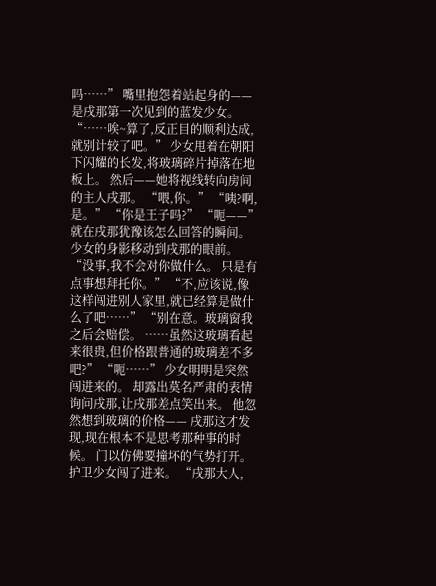吗……” 嘴里抱怨着站起身的—— 是戌那第一次见到的蓝发少女。 “……唉~算了,反正目的顺利达成,就别计较了吧。” 少女甩着在朝阳下闪耀的长发,将玻璃碎片掉落在地板上。 然后——她将视线转向房间的主人戌那。 “喂,你。” “咦?啊,是。” “你是王子吗?” “呃——” 就在戌那犹豫该怎么回答的瞬间。 少女的身影移动到戌那的眼前。 “没事,我不会对你做什么。 只是有点事想拜托你。” “不,应该说,像这样闯进别人家里,就已经算是做什么了吧……” “别在意。玻璃窗我之后会赔偿。 ……虽然这玻璃看起来很贵,但价格跟普通的玻璃差不多吧?” “呃……” 少女明明是突然闯进来的。 却露出莫名严肃的表情询问戌那,让戌那差点笑出来。 他忽然想到玻璃的价格—— 戌那这才发现,现在根本不是思考那种事的时候。 门以仿佛要撞坏的气势打开。 护卫少女闯了进来。 “戌那大人,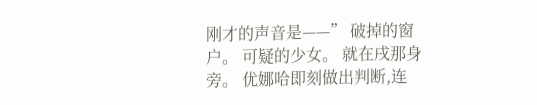刚才的声音是——” 破掉的窗户。 可疑的少女。 就在戌那身旁。 优娜哈即刻做出判断,连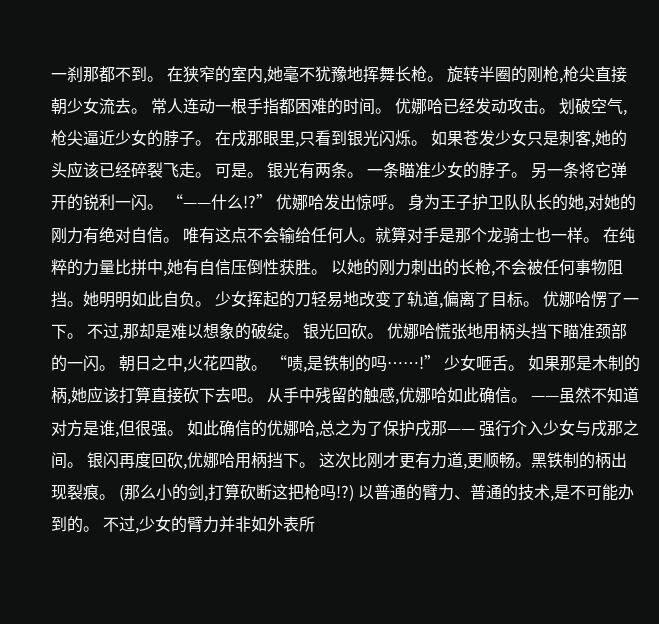一刹那都不到。 在狭窄的室内,她毫不犹豫地挥舞长枪。 旋转半圈的刚枪,枪尖直接朝少女流去。 常人连动一根手指都困难的时间。 优娜哈已经发动攻击。 划破空气,枪尖逼近少女的脖子。 在戌那眼里,只看到银光闪烁。 如果苍发少女只是刺客,她的头应该已经碎裂飞走。 可是。 银光有两条。 一条瞄准少女的脖子。 另一条将它弹开的锐利一闪。 “——什么!?” 优娜哈发出惊呼。 身为王子护卫队队长的她,对她的刚力有绝对自信。 唯有这点不会输给任何人。就算对手是那个龙骑士也一样。 在纯粹的力量比拼中,她有自信压倒性获胜。 以她的刚力刺出的长枪,不会被任何事物阻挡。她明明如此自负。 少女挥起的刀轻易地改变了轨道,偏离了目标。 优娜哈愣了一下。 不过,那却是难以想象的破绽。 银光回砍。 优娜哈慌张地用柄头挡下瞄准颈部的一闪。 朝日之中,火花四散。 “啧,是铁制的吗……!” 少女咂舌。 如果那是木制的柄,她应该打算直接砍下去吧。 从手中残留的触感,优娜哈如此确信。 ——虽然不知道对方是谁,但很强。 如此确信的优娜哈,总之为了保护戌那—— 强行介入少女与戌那之间。 银闪再度回砍,优娜哈用柄挡下。 这次比刚才更有力道,更顺畅。黑铁制的柄出现裂痕。 (那么小的剑,打算砍断这把枪吗!?) 以普通的臂力、普通的技术,是不可能办到的。 不过,少女的臂力并非如外表所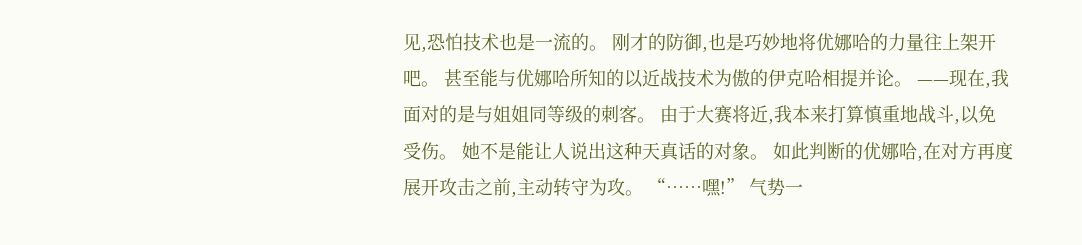见,恐怕技术也是一流的。 刚才的防御,也是巧妙地将优娜哈的力量往上架开吧。 甚至能与优娜哈所知的以近战技术为傲的伊克哈相提并论。 ——现在,我面对的是与姐姐同等级的刺客。 由于大赛将近,我本来打算慎重地战斗,以免受伤。 她不是能让人说出这种天真话的对象。 如此判断的优娜哈,在对方再度展开攻击之前,主动转守为攻。 “……嘿!” 气势一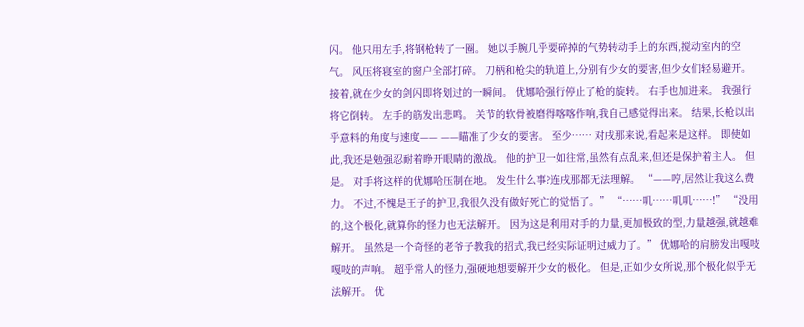闪。 他只用左手,将钢枪转了一圈。 她以手腕几乎要碎掉的气势转动手上的东西,搅动室内的空气。 风压将寝室的窗户全部打碎。 刀柄和枪尖的轨道上,分别有少女的要害,但少女们轻易避开。 接着,就在少女的剑闪即将划过的一瞬间。 优娜哈强行停止了枪的旋转。 右手也加进来。 我强行将它倒转。 左手的筋发出悲鸣。 关节的软骨被磨得喀喀作响,我自己感觉得出来。 结果,长枪以出乎意料的角度与速度—— ——瞄准了少女的要害。 至少…… 对戌那来说,看起来是这样。 即使如此,我还是勉强忍耐着睁开眼睛的激战。 他的护卫一如往常,虽然有点乱来,但还是保护着主人。 但是。 对手将这样的优娜哈压制在地。 发生什么事?连戌那都无法理解。 “——哼,居然让我这么费力。 不过,不愧是王子的护卫,我很久没有做好死亡的觉悟了。” “……叽……叽叽……!” “没用的,这个极化,就算你的怪力也无法解开。 因为这是利用对手的力量,更加极致的型,力量越强,就越难解开。 虽然是一个奇怪的老爷子教我的招式,我已经实际证明过威力了。” 优娜哈的肩膀发出嘎吱嘎吱的声响。 超乎常人的怪力,强硬地想要解开少女的极化。 但是,正如少女所说,那个极化似乎无法解开。 优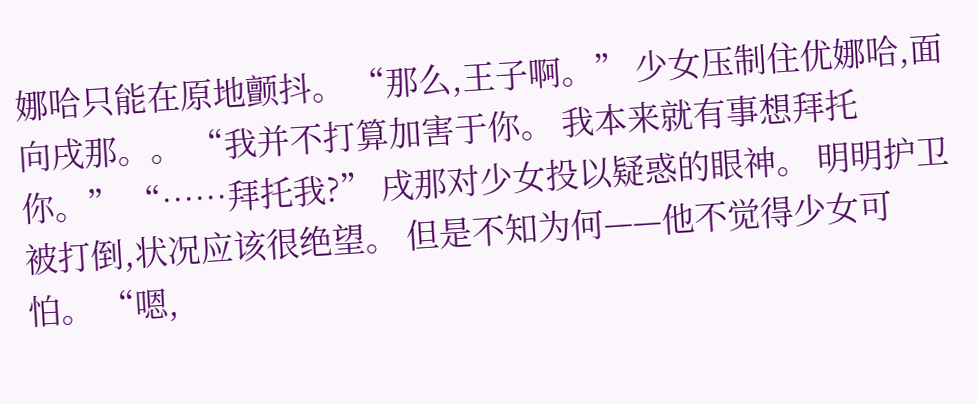娜哈只能在原地颤抖。 “那么,王子啊。” 少女压制住优娜哈,面向戌那。。 “我并不打算加害于你。 我本来就有事想拜托你。” “……拜托我?” 戌那对少女投以疑惑的眼神。 明明护卫被打倒,状况应该很绝望。 但是不知为何——他不觉得少女可怕。 “嗯,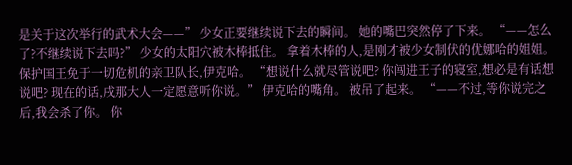是关于这次举行的武术大会——” 少女正要继续说下去的瞬间。 她的嘴巴突然停了下来。 “——怎么了?不继续说下去吗?” 少女的太阳穴被木棒抵住。 拿着木棒的人,是刚才被少女制伏的优娜哈的姐姐。 保护国王免于一切危机的亲卫队长,伊克哈。 “想说什么就尽管说吧? 你闯进王子的寝室,想必是有话想说吧? 现在的话,戌那大人一定愿意听你说。” 伊克哈的嘴角。 被吊了起来。 “——不过,等你说完之后,我会杀了你。 你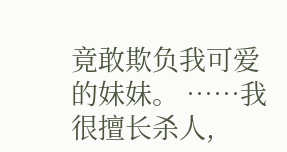竟敢欺负我可爱的妹妹。 ……我很擅长杀人,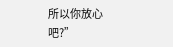所以你放心吧?”